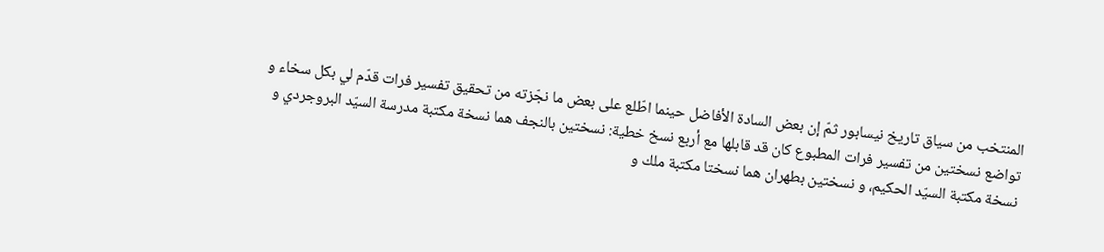المنتخب من سياق تاريخ نيسابور ثمّ إن بعض السادة الأفاضل حينما اطّلع على بعض ما نجّزته من تحقيق تفسير فرات قدّم لي بكل سخاء و تواضع نسختين من تفسير فرات المطبوع كان قد قابلها مع أربع نسخ خطية: نسختين بالنجف هما نسخة مكتبة مدرسة السيّد البروجردي و نسخة مكتبة السيّد الحكيم، و نسختين بطهران هما نسختا مكتبة ملك و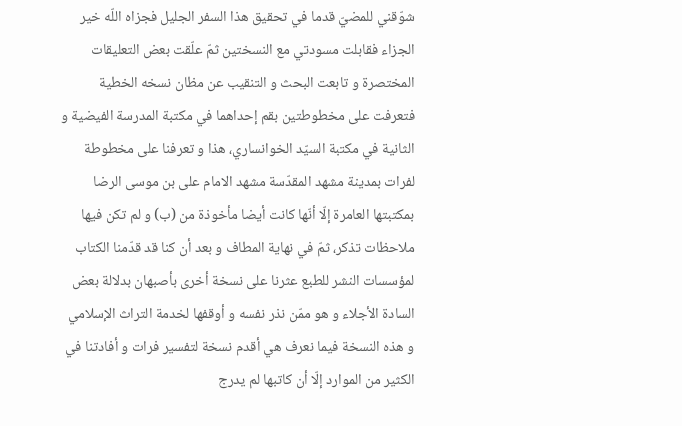شوّقني للمضيّ قدما في تحقيق هذا السفر الجليل فجزاه اللّه خير الجزاء فقابلت مسودتي مع النسختين ثمّ علّقت بعض التعليقات المختصرة و تابعت البحث و التنقيب عن مظان نسخه الخطية فتعرفت على مخطوطتين بقم إحداهما في مكتبة المدرسة الفيضية و الثانية في مكتبة السيّد الخوانساري، هذا و تعرفنا على مخطوطة لفرات بمدينة مشهد المقدّسة مشهد الامام على بن موسى الرضا بمكتبتها العامرة إلّا أنّها كانت أيضا مأخوذة من (ب) و لم تكن فيها ملاحظات تذكر، ثمّ في نهاية المطاف و بعد أن كنا قد قدّمنا الكتاب لمؤسسات النشر للطبع عثرنا على نسخة أخرى بأصبهان بدلالة بعض السادة الأجلاء و هو ممّن نذر نفسه و أوقفها لخدمة التراث الإسلامي و هذه النسخة فيما نعرف هي أقدم نسخة لتفسير فرات و أفادتنا في الكثير من الموارد إلّا أن كاتبها لم يدرج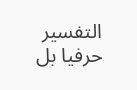التفسير حرفيا بل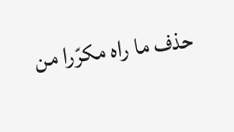حذف ما راه مكرّرا من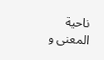ناحية المعنى و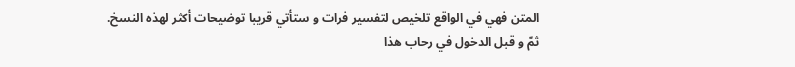المتن فهي في الواقع تلخيص لتفسير فرات و ستأتي قريبا توضيحات أكثر لهذه النسخ.
ثمّ و قبل الدخول في رحاب هذا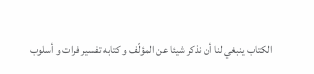الكتاب ينبغي لنا أن نذكر شيئا عن المؤلّف و كتابه تفسير فرات و أسلوب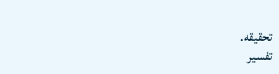تحقيقه.
تفسير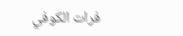فرات الكوفي